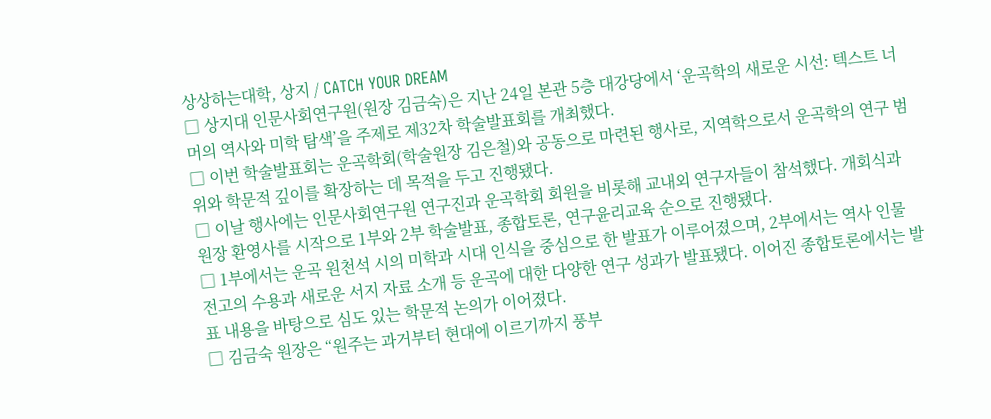상상하는대학, 상지 / CATCH YOUR DREAM
□ 상지대 인문사회연구원(원장 김금숙)은 지난 24일 본관 5층 대강당에서 ‘운곡학의 새로운 시선: 텍스트 너머의 역사와 미학 탐색’을 주제로 제32차 학술발표회를 개최했다.
□ 이번 학술발표회는 운곡학회(학술원장 김은철)와 공동으로 마련된 행사로, 지역학으로서 운곡학의 연구 범위와 학문적 깊이를 확장하는 데 목적을 두고 진행됐다.
□ 이날 행사에는 인문사회연구원 연구진과 운곡학회 회원을 비롯해 교내외 연구자들이 참석했다. 개회식과 원장 환영사를 시작으로 1부와 2부 학술발표, 종합토론, 연구윤리교육 순으로 진행됐다.
□ 1부에서는 운곡 원천석 시의 미학과 시대 인식을 중심으로 한 발표가 이루어졌으며, 2부에서는 역사 인물 전고의 수용과 새로운 서지 자료 소개 등 운곡에 대한 다양한 연구 성과가 발표됐다. 이어진 종합토론에서는 발표 내용을 바탕으로 심도 있는 학문적 논의가 이어졌다.
□ 김금숙 원장은 “원주는 과거부터 현대에 이르기까지 풍부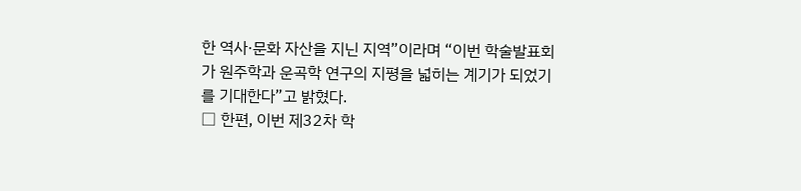한 역사·문화 자산을 지닌 지역”이라며 “이번 학술발표회가 원주학과 운곡학 연구의 지평을 넓히는 계기가 되었기를 기대한다”고 밝혔다.
□ 한편, 이번 제32차 학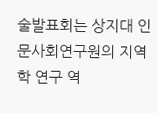술발표회는 상지대 인문사회연구원의 지역학 연구 역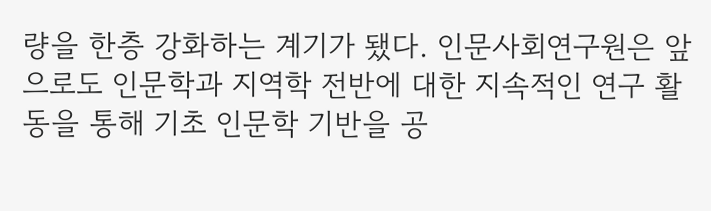량을 한층 강화하는 계기가 됐다. 인문사회연구원은 앞으로도 인문학과 지역학 전반에 대한 지속적인 연구 활동을 통해 기초 인문학 기반을 공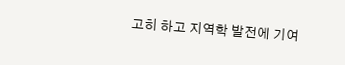고히 하고 지역학 발전에 기여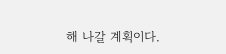해 나갈 계획이다.